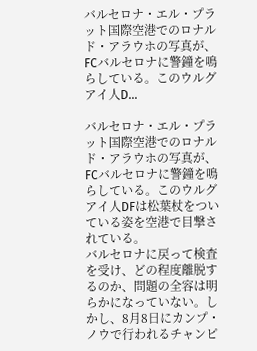バルセロナ・エル・プラット国際空港でのロナルド・アラウホの写真が、FCバルセロナに警鐘を鳴らしている。このウルグアイ人D…

バルセロナ・エル・プラット国際空港でのロナルド・アラウホの写真が、FCバルセロナに警鐘を鳴らしている。このウルグアイ人DFは松葉杖をついている姿を空港で目撃されている。
バルセロナに戻って検査を受け、どの程度離脱するのか、問題の全容は明らかになっていない。しかし、8月8日にカンプ・ノウで行われるチャンピ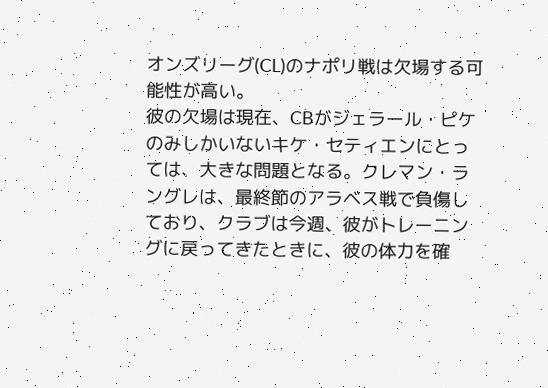オンズリーグ(CL)のナポリ戦は欠場する可能性が高い。
彼の欠場は現在、CBがジェラール・ピケのみしかいないキケ・セティエンにとっては、大きな問題となる。クレマン・ラングレは、最終節のアラベス戦で負傷しており、クラブは今週、彼がトレーニングに戻ってきたときに、彼の体力を確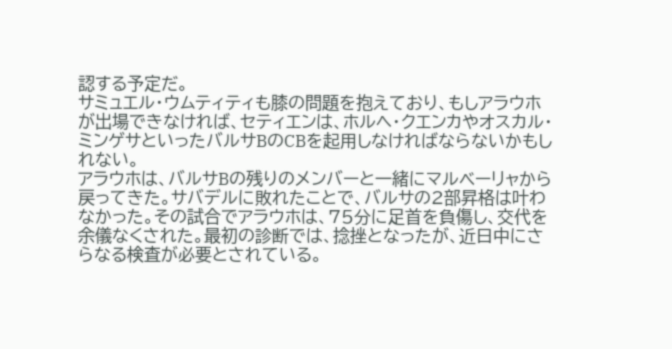認する予定だ。
サミュエル・ウムティティも膝の問題を抱えており、もしアラウホが出場できなければ、セティエンは、ホルヘ・クエンカやオスカル・ミンゲサといったバルサBのCBを起用しなければならないかもしれない。
アラウホは、バルサBの残りのメンバーと一緒にマルベーリャから戻ってきた。サバデルに敗れたことで、バルサの2部昇格は叶わなかった。その試合でアラウホは、75分に足首を負傷し、交代を余儀なくされた。最初の診断では、捻挫となったが、近日中にさらなる検査が必要とされている。